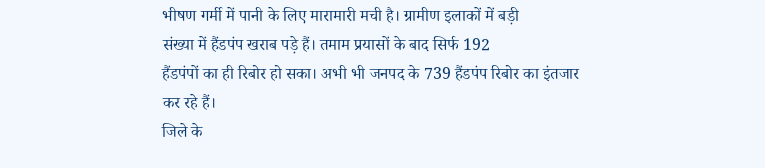भीषण गर्मी में पानी के लिए मारामारी मची है। ग्रामीण इलाकों में बड़ी
संख्या में हैंडपंप खराब पड़े हैं। तमाम प्रयासों के बाद सिर्फ 192
हैंडपंपों का ही रिबोर हो सका। अभी भी जनपद के 739 हैंडपंप रिबोर का इंतजार
कर रहे हैं।
जिले के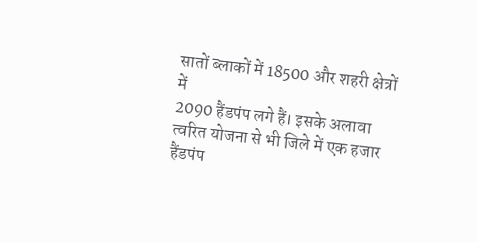सातों ब्लाकों में 18500 और शहरी क्षेत्रों में
2090 हैंडपंप लगे हैं। इसके अलावा त्वरित योजना से भी जिले में एक हजार
हैंडपंप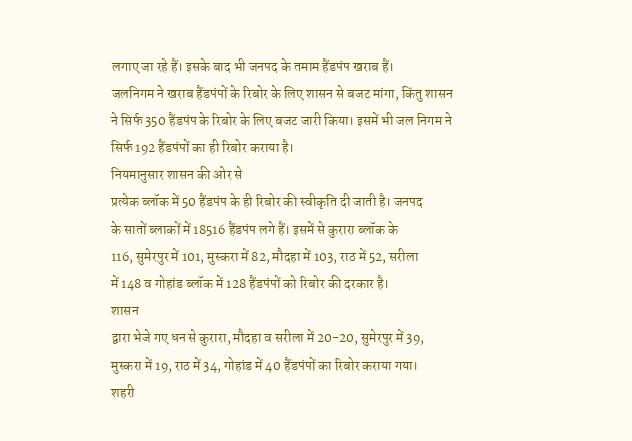लगाए जा रहे हैं। इसके बाद भी जनपद के तमाम हैंडपंप खराब हैं।
जलनिगम ने खराब हैंडपंपों के रिबोर के लिए शासन से बजट मांगा, किंतु शासन
ने सिर्फ 350 हैंडपंप के रिबोर के लिए बजट जारी किया। इसमें भी जल निगम ने
सिर्फ 192 हैंडपंपों का ही रिबोर कराया है।
नियमानुसार शासन की ओर से
प्रत्येक ब्लॉक में 50 हैंडपंप के ही रिबोर की स्वीकृति दी जाती है। जनपद
के सातों ब्लाकों में 18516 हैंडपंप लगे हैं। इसमें से कुरारा ब्लॉक के
116, सुमेरपुर में 101, मुस्करा में 82, मौदहा में 103, राठ में 52, सरीला
में 148 व गोहांड ब्लॉक में 128 हैंडपंपों को रिबोर की दरकार है।
शासन
द्वारा भेजे गए धन से कुरारा, मौदहा व सरीला में 20-20, सुमेरपुर में 39,
मुस्करा में 19, राठ में 34, गोहांड में 40 हैंडपंपों का रिबोर कराया गया।
शहरी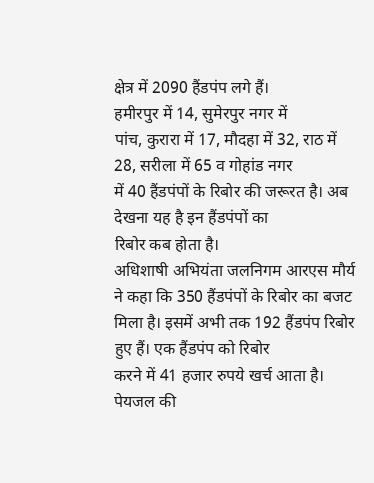क्षेत्र में 2090 हैंडपंप लगे हैं।
हमीरपुर में 14, सुमेरपुर नगर में
पांच, कुरारा में 17, मौदहा में 32, राठ में 28, सरीला में 65 व गोहांड नगर
में 40 हैंडपंपों के रिबोर की जरूरत है। अब देखना यह है इन हैंडपंपों का
रिबोर कब होता है।
अधिशाषी अभियंता जलनिगम आरएस मौर्य ने कहा कि 350 हैंडपंपों के रिबोर का बजट
मिला है। इसमें अभी तक 192 हैंडपंप रिबोर हुए हैं। एक हैंडपंप को रिबोर
करने में 41 हजार रुपये खर्च आता है। पेयजल की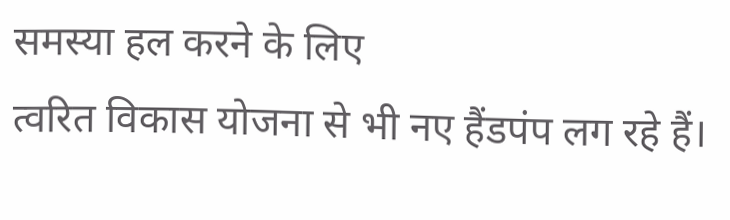समस्या हल करने के लिए
त्वरित विकास योजना से भी नए हैंडपंप लग रहे हैं।